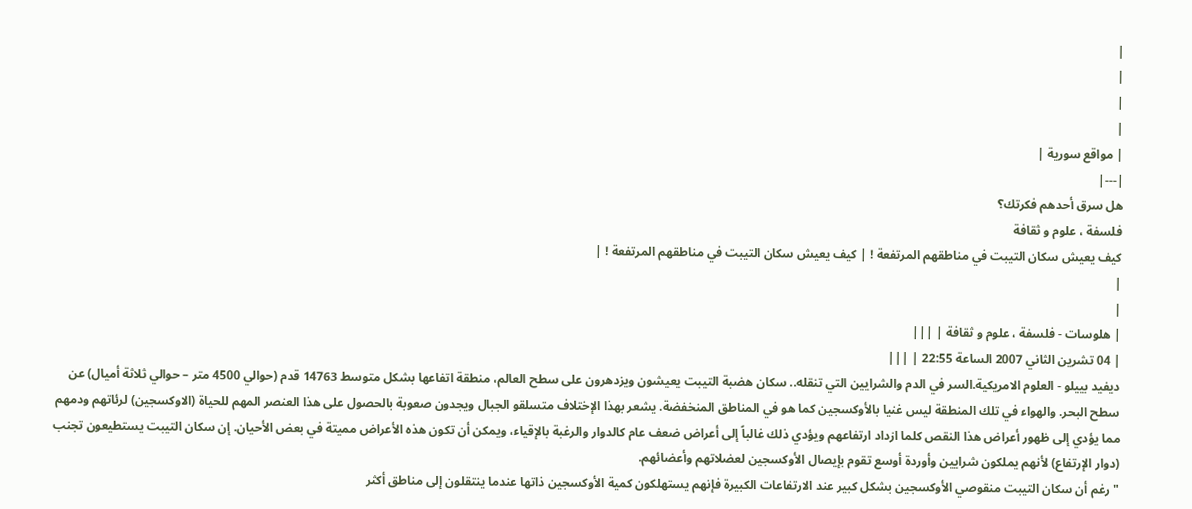|
|
|
|
| مواقع سورية |
|---|
هل سرق أحدهم فكرتك؟
فلسفة ، علوم و ثقافة
كيف يعيش سكان التيبت في مناطقهم المرتفعة ! | كيف يعيش سكان التيبت في مناطقهم المرتفعة ! |
|
|
| هلوسات - فلسفة ، علوم و ثقافة | |||
| 04 تشرين الثاني 2007 الساعة 22:55 | |||
ديفيد بييلو - العلوم الامريكية.السر في الدم والشرايين التي تنقله.. سكان هضبة التيبت يعيشون ويزدهرون على سطح العالم، منطقة اتفاعها بشكل متوسط 14763 قدم (حوالي 4500 متر – حوالي ثلاثة أميال) عن سطح البحر. والهواء في تلك المنطقة ليس غنيا بالأوكسجين كما هو في المناطق المنخفضة. يشعر بهذا الإختلاف متسلقو الجبال ويجدون صعوبة بالحصول على هذا العنصر المهم للحياة (الاوكسجين) لرئاتهم ودمهم مما يؤدي إلى ظهور أعراض هذا النقص كلما ازداد ارتفاعهم ويؤدي ذلك غالباً إلى أعراض ضعف عام كالدوار والرغبة بالإقياء، ويمكن أن تكون هذه الأعراض مميتة في بعض الأحيان. إن سكان التيبت يستطيعون تجنب (دوار الإرتفاع) لأنهم يملكون شرايين وأوردة أوسع تقوم بإيصال الأوكسجين لعضلاتهم وأعضائهم.
"رغم أن سكان التيبت منقوصي الأوكسجين بشكل كبير عند الارتفاعات الكبيرة فإنهم يستهلكون كمية الأوكسجين ذاتها عندما ينتقلون إلى مناطق أكثر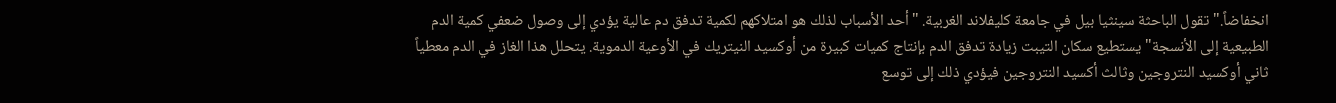انخفاضاً." تقول الباحثة سينثيا بيل في جامعة كليفلاند الغربية. "أحد الأسباب لذلك هو امتلاكهم لكمية تدفق دم عالية يؤدي إلى وصول ضعفي كمية الدم الطبيعية إلى الأنسجة" يستطيع سكان التيبت زيادة تدفق الدم بإنتاج كميات كبيرة من أوكسيد النيتريك في الأوعية الدموية. يتحلل هذا الغاز في الدم معطياً ثاني أوكسيد النتروجين وثالث أكسيد النتروجين فيؤدي ذلك إلى توسع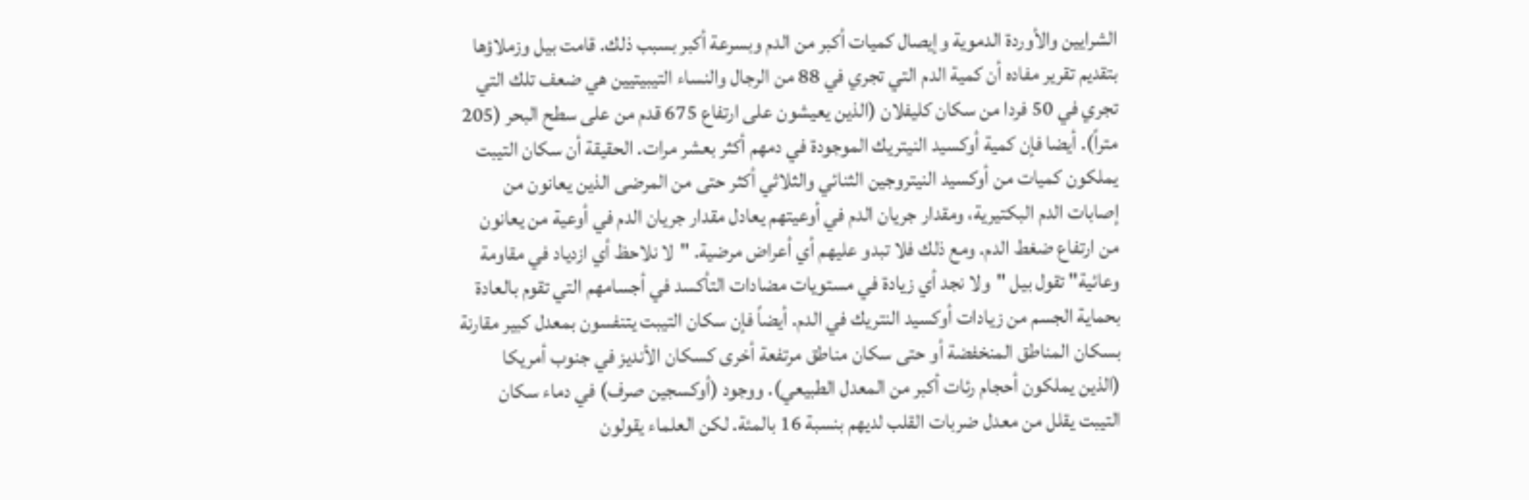الشرايين والأوردة الدموية وإيصال كميات أكبر من الدم وبسرعة أكبر بسبب ذلك. قامت بيل وزملاؤها بتقديم تقرير مفاده أن كمية الدم التي تجري في 88 من الرجال والنساء التيبيتيين هي ضعف تلك التي تجري في 50 فردا من سكان كليفلان (الذين يعيشون على ارتفاع 675 قدم من على سطح البحر (205 متراً). أيضا فإن كمية أوكسيد النيتريك الموجودة في دمهم أكثر بعشر مرات. الحقيقة أن سكان التيبت يملكون كميات من أوكسيد النيتروجين الثنائي والثلاثي أكثر حتى من المرضى الذين يعانون من إصابات الدم البكتيرية، ومقدار جريان الدم في أوعيتهم يعادل مقدار جريان الدم في أوعية من يعانون من ارتفاع ضغط الدم. ومع ذلك فلا تبدو عليهم أي أعراض مرضية. "لا نلاحظ أي ازدياد في مقاومة وعائية" تقول بيل "ولا نجد أي زيادة في مستويات مضادات التأكسد في أجسامهم التي تقوم بالعادة بحماية الجسم من زيادات أوكسيد النتريك في الدم. أيضاً فإن سكان التيبت يتنفسون بمعدل كبير مقارنة بسكان المناطق المنخفضة أو حتى سكان مناطق مرتفعة أخرى كسكان الأنديز في جنوب أمريكا (الذين يملكون أحجام رئات أكبر من المعدل الطبيعي). ووجود (أوكسجين صرف) في دماء سكان التيبت يقلل من معدل ضربات القلب لديهم بنسبة 16 بالمئة. لكن العلماء يقولون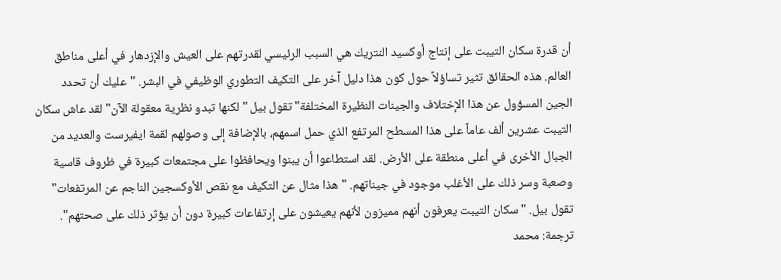أن قدرة سكان التيبت على إنتاج أوكسيد النتريك هي السبب الرئيسي لقدرتهم على العيش والإزدهار في أعلى مناطق العالم. هذه الحقائق تثير تساؤلاً حول كون هذا دليل آخر على التكيف التطوري الوظيفي في البشر. "عليك أن تحدد الجين المسؤول عن هذا الإختلاف والجينات النظيرة المختلفة" تقول بيل "لكنها تبدو نظرية معقولة الآن" لقد عاش سكان التيبت عشرين ألف عاماً على هذا المسطح المرتفع الذي حمل اسمهم، بالإضافة إلى وصولهم لقمة ايفيرست والعديد من الجبال الأخرى في أعلى منطقة على الأرض. لقد استطاعوا أن يبنوا ويحافظوا على مجتمعات كبيرة في ظروف قاسية وصعبة وسر ذلك على الأغلب موجود في جيناتهم. "هذا مثال عن التكيف مع نقص الأوكسجين الناجم عن المرتفعات" تقول بيل. "سكان التيبت يعرفون أنهم مميزون لأنهم يعيشون على إرتفاعات كبيرة دون أن يؤثر ذلك على صحتهم". ترجمة: محمد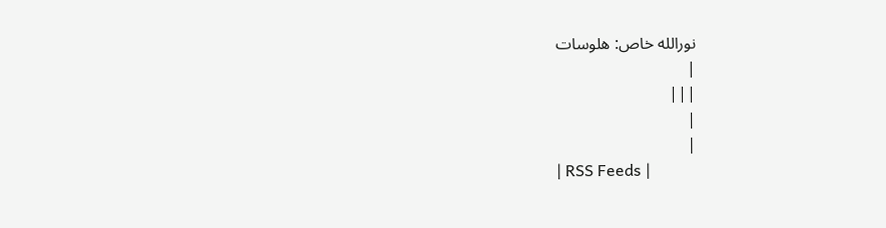نورالله خاص: هلوسات
|
|||
|
|
| RSS Feeds |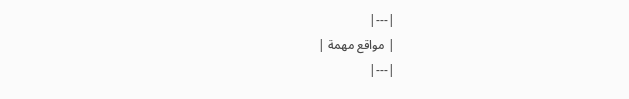|---|
| مواقع مهمة |
|---|